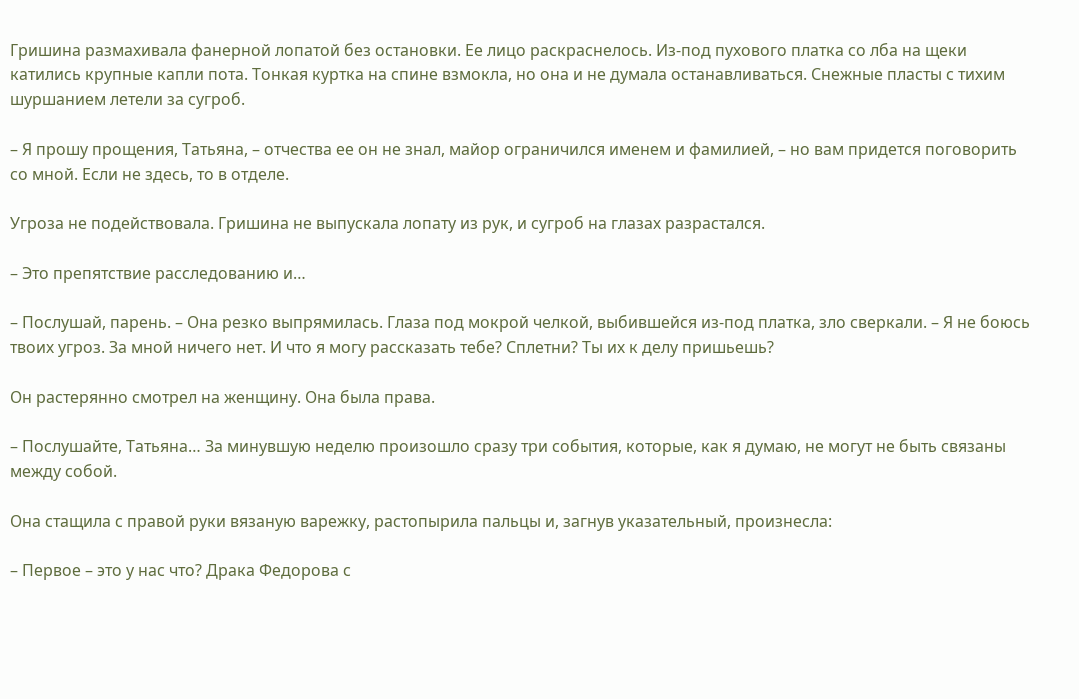Гришина размахивала фанерной лопатой без остановки. Ее лицо раскраснелось. Из-под пухового платка со лба на щеки катились крупные капли пота. Тонкая куртка на спине взмокла, но она и не думала останавливаться. Снежные пласты с тихим шуршанием летели за сугроб.

– Я прошу прощения, Татьяна, – отчества ее он не знал, майор ограничился именем и фамилией, – но вам придется поговорить со мной. Если не здесь, то в отделе.

Угроза не подействовала. Гришина не выпускала лопату из рук, и сугроб на глазах разрастался.

– Это препятствие расследованию и…

– Послушай, парень. – Она резко выпрямилась. Глаза под мокрой челкой, выбившейся из-под платка, зло сверкали. – Я не боюсь твоих угроз. За мной ничего нет. И что я могу рассказать тебе? Сплетни? Ты их к делу пришьешь?

Он растерянно смотрел на женщину. Она была права.

– Послушайте, Татьяна… За минувшую неделю произошло сразу три события, которые, как я думаю, не могут не быть связаны между собой.

Она стащила с правой руки вязаную варежку, растопырила пальцы и, загнув указательный, произнесла:

– Первое – это у нас что? Драка Федорова с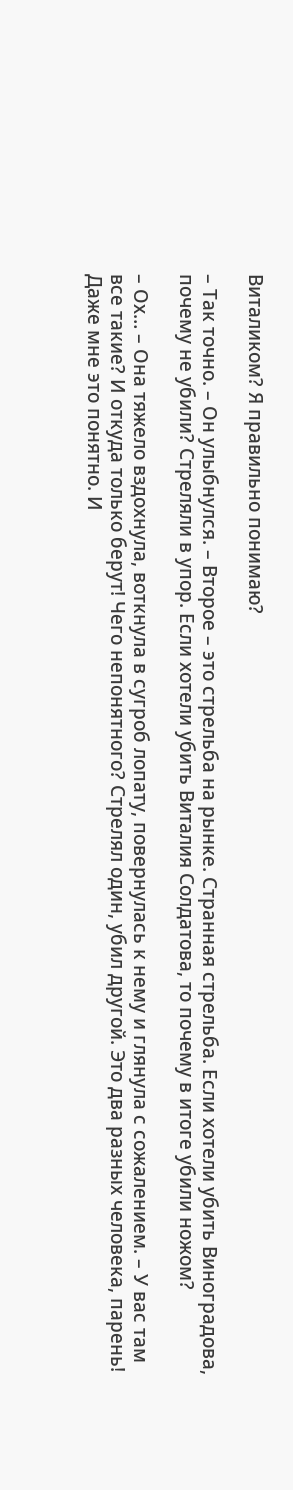Виталиком? Я правильно понимаю?

– Так точно. – Он улыбнулся. – Второе – это стрельба на рынке. Странная стрельба. Если хотели убить Виноградова, почему не убили? Стреляли в упор. Если хотели убить Виталия Солдатова, то почему в итоге убили ножом?

– Ох… – Она тяжело вздохнула, воткнула в сугроб лопату, повернулась к нему и глянула с сожалением. – У вас там все такие? И откуда только берут! Чего непонятного? Стрелял один, убил другой. Это два разных человека, парень! Даже мне это понятно. И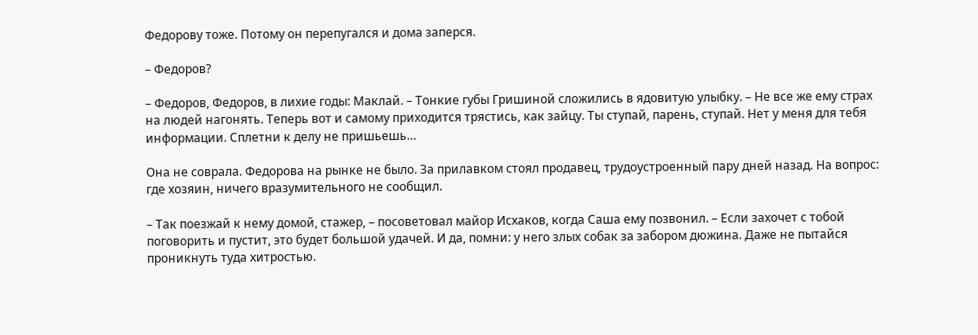Федорову тоже. Потому он перепугался и дома заперся.

– Федоров?

– Федоров, Федоров, в лихие годы: Маклай. – Тонкие губы Гришиной сложились в ядовитую улыбку. – Не все же ему страх на людей нагонять. Теперь вот и самому приходится трястись, как зайцу. Ты ступай, парень, ступай. Нет у меня для тебя информации. Сплетни к делу не пришьешь…

Она не соврала. Федорова на рынке не было. За прилавком стоял продавец, трудоустроенный пару дней назад. На вопрос: где хозяин, ничего вразумительного не сообщил.

– Так поезжай к нему домой, стажер, – посоветовал майор Исхаков, когда Саша ему позвонил. – Если захочет с тобой поговорить и пустит, это будет большой удачей. И да, помни: у него злых собак за забором дюжина. Даже не пытайся проникнуть туда хитростью.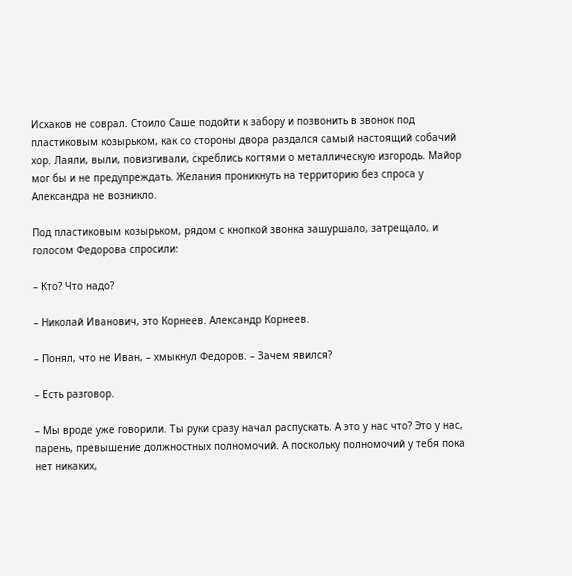Исхаков не соврал. Стоило Саше подойти к забору и позвонить в звонок под пластиковым козырьком, как со стороны двора раздался самый настоящий собачий хор. Лаяли, выли, повизгивали, скреблись когтями о металлическую изгородь. Майор мог бы и не предупреждать. Желания проникнуть на территорию без спроса у Александра не возникло.

Под пластиковым козырьком, рядом с кнопкой звонка зашуршало, затрещало, и голосом Федорова спросили:

– Кто? Что надо?

– Николай Иванович, это Корнеев. Александр Корнеев.

– Понял, что не Иван, – хмыкнул Федоров. – Зачем явился?

– Есть разговор.

– Мы вроде уже говорили. Ты руки сразу начал распускать. А это у нас что? Это у нас, парень, превышение должностных полномочий. А поскольку полномочий у тебя пока нет никаких,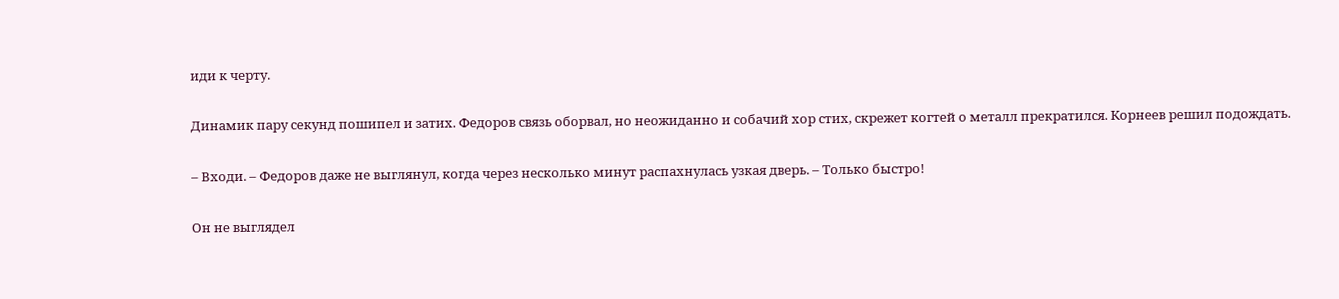иди к черту.

Динамик пару секунд пошипел и затих. Федоров связь оборвал, но неожиданно и собачий хор стих, скрежет когтей о металл прекратился. Корнеев решил подождать.

– Входи. – Федоров даже не выглянул, когда через несколько минут распахнулась узкая дверь. – Только быстро!

Он не выглядел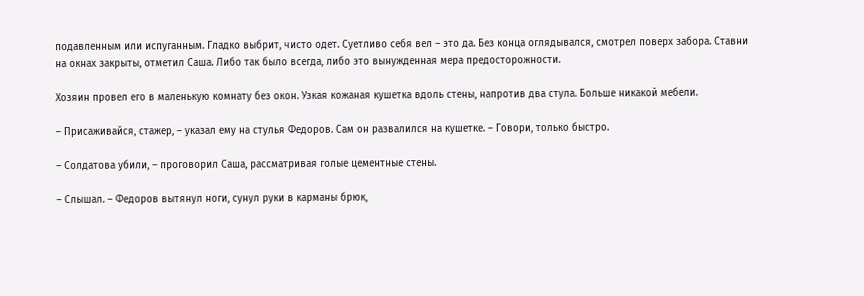подавленным или испуганным. Гладко выбрит, чисто одет. Суетливо себя вел – это да. Без конца оглядывался, смотрел поверх забора. Ставни на окнах закрыты, отметил Саша. Либо так было всегда, либо это вынужденная мера предосторожности.

Хозяин провел его в маленькую комнату без окон. Узкая кожаная кушетка вдоль стены, напротив два стула. Больше никакой мебели.

– Присаживайся, стажер, – указал ему на стулья Федоров. Сам он развалился на кушетке. – Говори, только быстро.

– Солдатова убили, – проговорил Саша, рассматривая голые цементные стены.

– Слышал. – Федоров вытянул ноги, сунул руки в карманы брюк,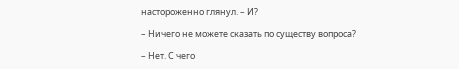настороженно глянул. – И?

– Ничего не можете сказать по существу вопроса?

– Нет. С чего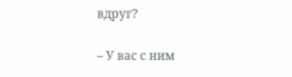вдруг?

– У вас с ним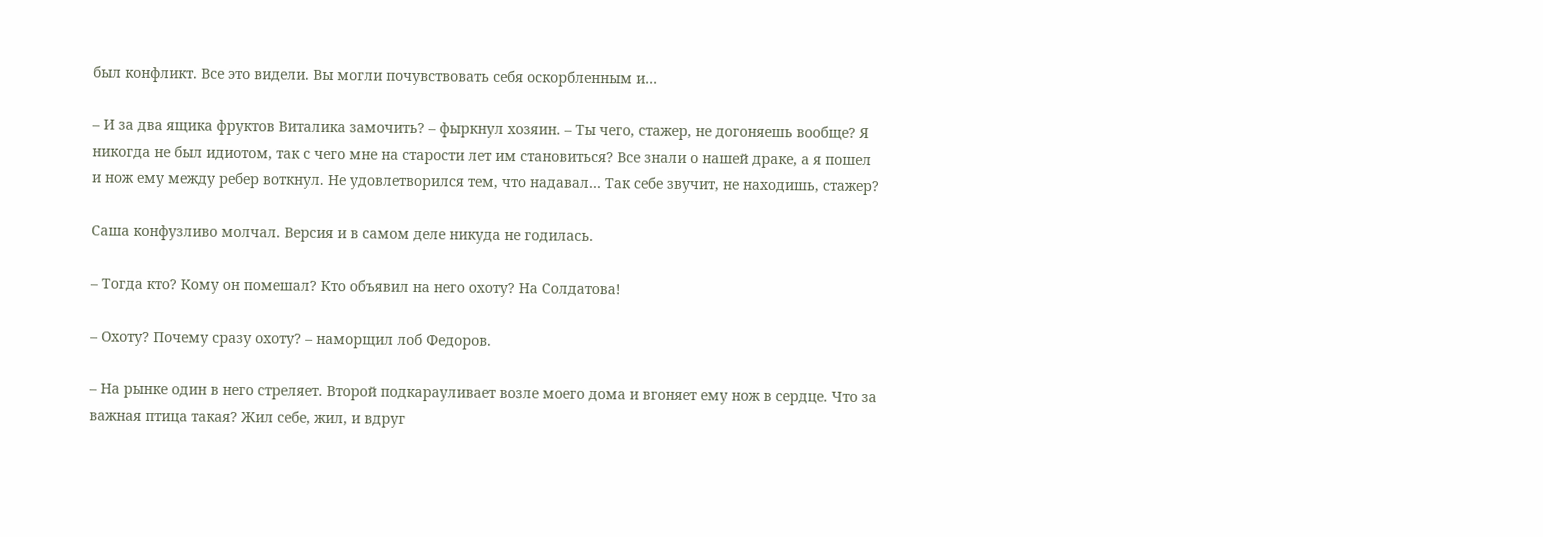был конфликт. Все это видели. Вы могли почувствовать себя оскорбленным и…

– И за два ящика фруктов Виталика замочить? – фыркнул хозяин. – Ты чего, стажер, не догоняешь вообще? Я никогда не был идиотом, так с чего мне на старости лет им становиться? Все знали о нашей драке, а я пошел и нож ему между ребер воткнул. Не удовлетворился тем, что надавал… Так себе звучит, не находишь, стажер?

Саша конфузливо молчал. Версия и в самом деле никуда не годилась.

– Тогда кто? Кому он помешал? Кто объявил на него охоту? На Солдатова!

– Охоту? Почему сразу охоту? – наморщил лоб Федоров.

– На рынке один в него стреляет. Второй подкарауливает возле моего дома и вгоняет ему нож в сердце. Что за важная птица такая? Жил себе, жил, и вдруг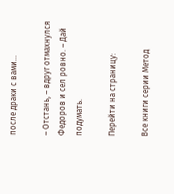после драки с вами…

– Отстань, – вдруг отмахнулся Федоров и сел ровно. – Дай подумать.

Перейти на страницу:

Все книги серии Метод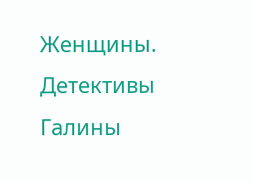Женщины. Детективы Галины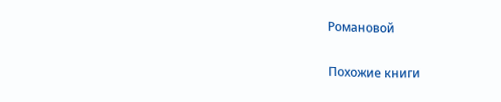Романовой

Похожие книги